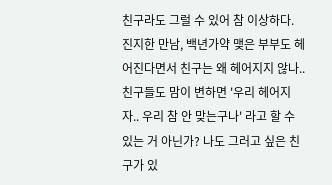친구라도 그럴 수 있어 참 이상하다. 진지한 만남, 백년가약 맺은 부부도 헤어진다면서 친구는 왜 헤어지지 않나.. 친구들도 맘이 변하면 '우리 헤어지자.. 우리 참 안 맞는구나' 라고 할 수 있는 거 아닌가? 나도 그러고 싶은 친구가 있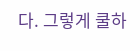다. 그렇게 쿨하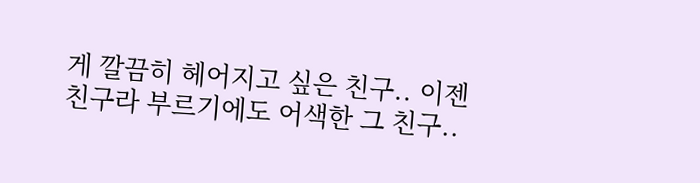게 깔끔히 헤어지고 싶은 친구.. 이젠 친구라 부르기에도 어색한 그 친구..